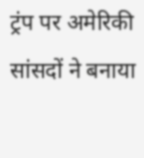ट्रंप पर अमेरिकी सांसदों ने बनाया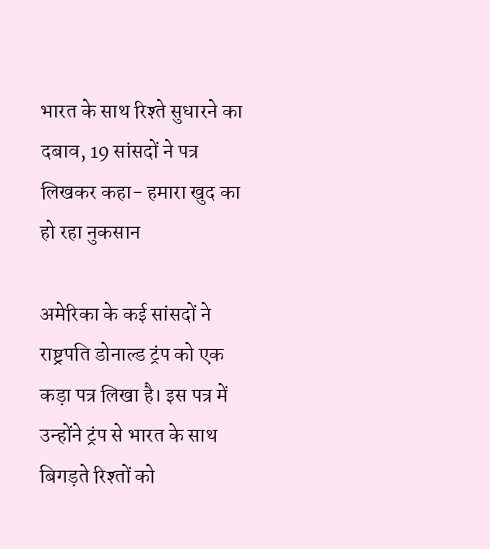भारत के साथ रिश्ते सुधारने का दबाव, 19 सांसदों ने पत्र लिखकर कहा- हमारा खुद का हो रहा नुकसान

अमेरिका के कई सांसदों ने राष्ट्रपति डोनाल्ड ट्रंप को एक कड़ा पत्र लिखा है। इस पत्र में उन्होंने ट्रंप से भारत के साथ बिगड़ते रिश्तों को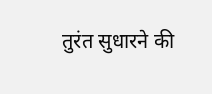तुरंत सुधारने की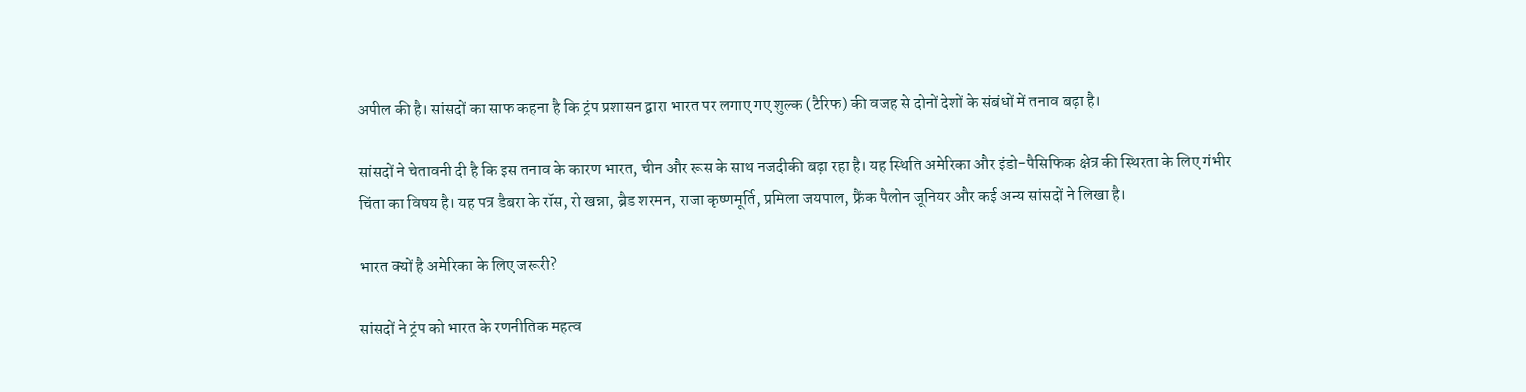अपील की है। सांसदों का साफ कहना है कि ट्रंप प्रशासन द्वारा भारत पर लगाए गए शुल्क (टैरिफ) की वजह से दोनों देशों के संबंधों में तनाव बढ़ा है।

सांसदों ने चेतावनी दी है कि इस तनाव के कारण भारत, चीन और रूस के साथ नजदीकी बढ़ा रहा है। यह स्थिति अमेरिका और इंडो-पैसिफिक क्षेत्र की स्थिरता के लिए गंभीर चिंता का विषय है। यह पत्र डैबरा के रॉस, रो खन्ना, ब्रैड शरमन, राजा कृष्णमूर्ति, प्रमिला जयपाल, फ्रैंक पैलोन जूनियर और कई अन्य सांसदों ने लिखा है।

भारत क्यों है अमेरिका के लिए जरूरी?

सांसदों ने ट्रंप को भारत के रणनीतिक महत्व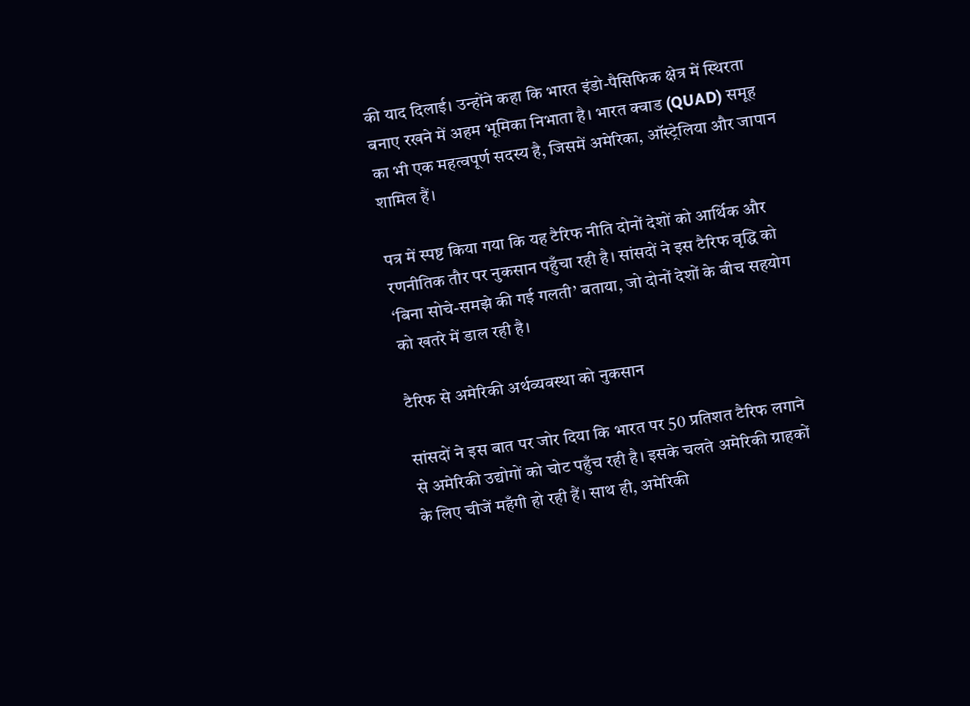की याद दिलाई। उन्होंने कहा कि भारत इंडो-पैसिफिक क्षेत्र में स्थिरता बनाए रखने में अहम भूमिका निभाता है। भारत क्वाड (QUAD) समूह का भी एक महत्वपूर्ण सदस्य है, जिसमें अमेरिका, ऑस्ट्रेलिया और जापान शामिल हैं।

पत्र में स्पष्ट किया गया कि यह टैरिफ नीति दोनों देशों को आर्थिक और रणनीतिक तौर पर नुकसान पहुँचा रही है। सांसदों ने इस टैरिफ वृद्धि को ‘बिना सोचे-समझे की गई गलती’ बताया, जो दोनों देशों के बीच सहयोग को खतरे में डाल रही है।

टैरिफ से अमेरिकी अर्थव्यवस्था को नुकसान

सांसदों ने इस बात पर जोर दिया कि भारत पर 50 प्रतिशत टैरिफ लगाने से अमेरिकी उद्योगों को चोट पहुँच रही है। इसके चलते अमेरिकी ग्राहकों के लिए चीजें महँगी हो रही हैं। साथ ही, अमेरिकी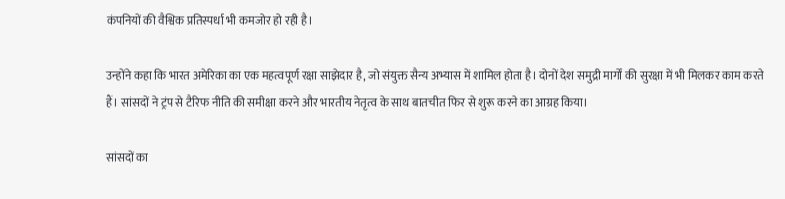कंपनियों की वैश्विक प्रतिस्पर्धा भी कमजोर हो रही है।

उन्होंने कहा कि भारत अमेरिका का एक महत्वपूर्ण रक्षा साझेदार है, जो संयुक्त सैन्य अभ्यास में शामिल होता है। दोनों देश समुद्री मार्गों की सुरक्षा में भी मिलकर काम करते हैं। सांसदों ने ट्रंप से टैरिफ नीति की समीक्षा करने और भारतीय नेतृत्व के साथ बातचीत फिर से शुरू करने का आग्रह किया।

सांसदों का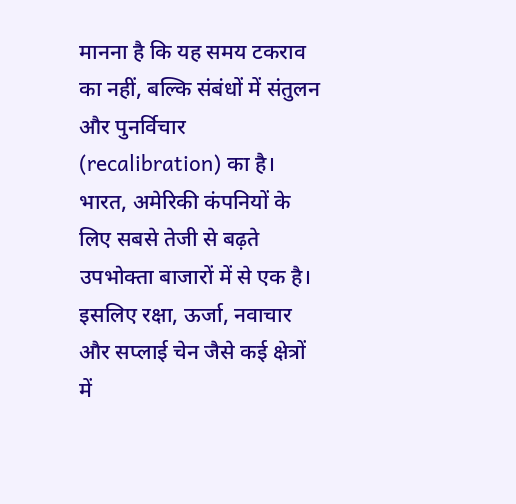मानना है कि यह समय टकराव का नहीं, बल्कि संबंधों में संतुलन और पुनर्विचार (recalibration) का है। भारत, अमेरिकी कंपनियों के लिए सबसे तेजी से बढ़ते उपभोक्ता बाजारों में से एक है। इसलिए रक्षा, ऊर्जा, नवाचार और सप्लाई चेन जैसे कई क्षेत्रों में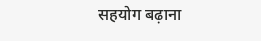सहयोग बढ़ाना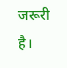जरूरी है।